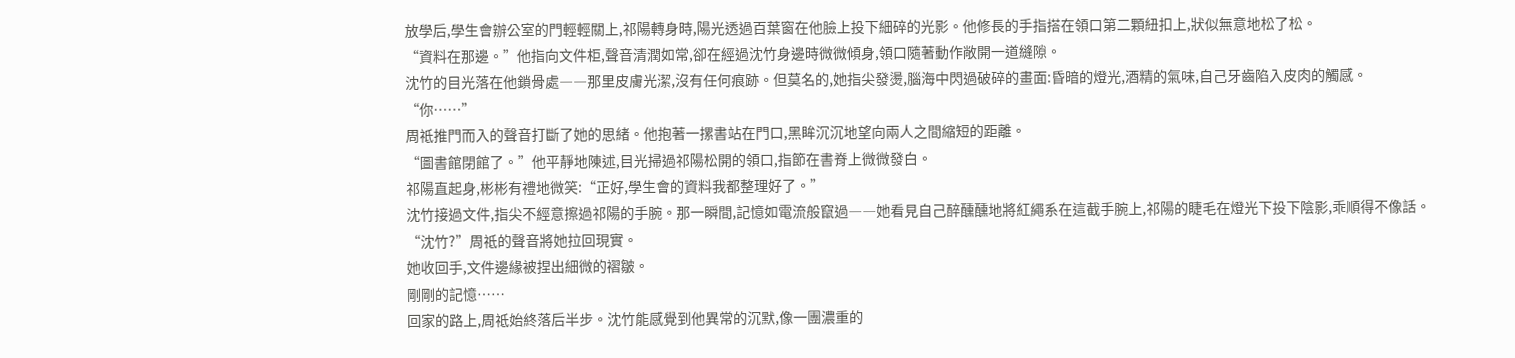放學后,學生會辦公室的門輕輕關上,祁陽轉身時,陽光透過百葉窗在他臉上投下細碎的光影。他修長的手指搭在領口第二顆紐扣上,狀似無意地松了松。
“資料在那邊。”他指向文件柜,聲音清潤如常,卻在經過沈竹身邊時微微傾身,領口隨著動作敞開一道縫隙。
沈竹的目光落在他鎖骨處――那里皮膚光潔,沒有任何痕跡。但莫名的,她指尖發燙,腦海中閃過破碎的畫面:昏暗的燈光,酒精的氣味,自己牙齒陷入皮肉的觸感。
“你……”
周祗推門而入的聲音打斷了她的思緒。他抱著一摞書站在門口,黑眸沉沉地望向兩人之間縮短的距離。
“圖書館閉館了。”他平靜地陳述,目光掃過祁陽松開的領口,指節在書脊上微微發白。
祁陽直起身,彬彬有禮地微笑:“正好,學生會的資料我都整理好了。”
沈竹接過文件,指尖不經意擦過祁陽的手腕。那一瞬間,記憶如電流般竄過――她看見自己醉醺醺地將紅繩系在這截手腕上,祁陽的睫毛在燈光下投下陰影,乖順得不像話。
“沈竹?”周祗的聲音將她拉回現實。
她收回手,文件邊緣被捏出細微的褶皺。
剛剛的記憶……
回家的路上,周祗始終落后半步。沈竹能感覺到他異常的沉默,像一團濃重的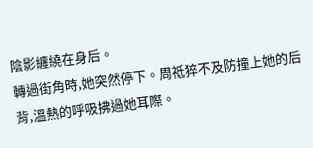陰影纏繞在身后。
轉過街角時,她突然停下。周祗猝不及防撞上她的后背,溫熱的呼吸拂過她耳際。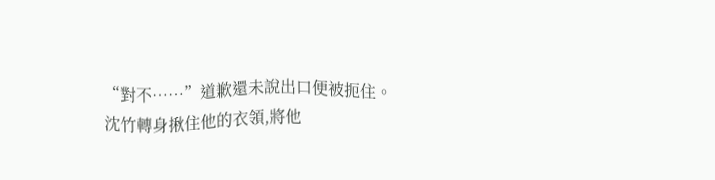“對不……”道歉還未說出口便被扼住。
沈竹轉身揪住他的衣領,將他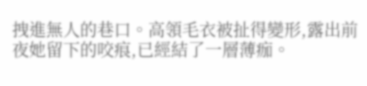拽進無人的巷口。高領毛衣被扯得變形,露出前夜她留下的咬痕,已經結了一層薄痂。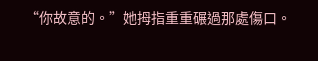“你故意的。”她拇指重重碾過那處傷口。